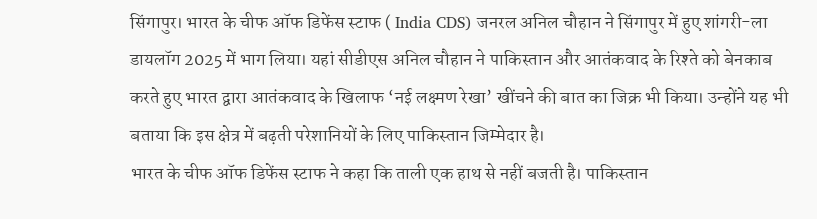सिंगापुर। भारत के चीफ ऑफ डिफेंस स्टाफ ( India CDS) जनरल अनिल चौहान ने सिंगापुर में हुए शांगरी-ला डायलॉग 2025 में भाग लिया। यहां सीडीएस अनिल चौहान ने पाकिस्तान और आतंकवाद के रिश्ते को बेनकाब करते हुए भारत द्वारा आतंकवाद के खिलाफ ‘नई लक्ष्मण रेखा’ खींचने की बात का जिक्र भी किया। उन्होंने यह भी बताया कि इस क्षेत्र में बढ़ती परेशानियों के लिए पाकिस्तान जिम्मेदार है।
भारत के चीफ ऑफ डिफेंस स्टाफ ने कहा कि ताली एक हाथ से नहीं बजती है। पाकिस्तान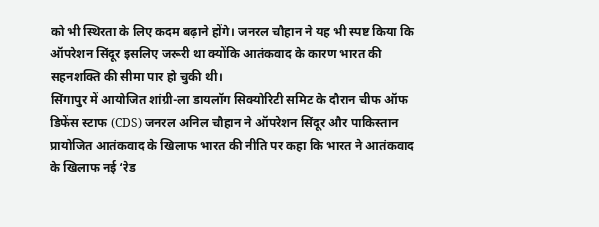को भी स्थिरता के लिए कदम बढ़ाने होंगे। जनरल चौहान ने यह भी स्पष्ट किया कि ऑपरेशन सिंदूर इसलिए जरूरी था क्योंकि आतंकवाद के कारण भारत की सहनशक्ति की सीमा पार हो चुकी थी।
सिंगापुर में आयोजित शांग्री-ला डायलॉग सिक्योरिटी समिट के दौरान चीफ ऑफ डिफेंस स्टाफ (CDS) जनरल अनिल चौहान ने ऑपरेशन सिंदूर और पाकिस्तान प्रायोजित आतंकवाद के खिलाफ भारत की नीति पर कहा कि भारत ने आतंकवाद के खिलाफ नई ‘रेड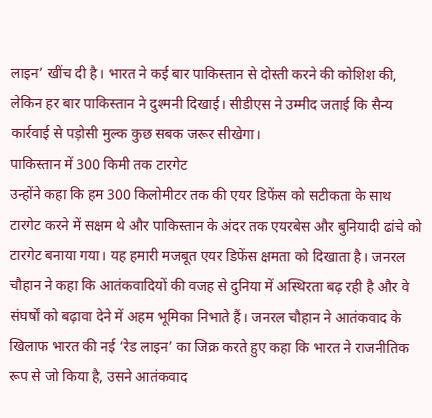लाइन’ खींच दी है। भारत ने कई बार पाकिस्तान से दोस्ती करने की कोशिश की, लेकिन हर बार पाकिस्तान ने दुश्मनी दिखाई। सीडीएस ने उम्मीद जताई कि सैन्य कार्रवाई से पड़ोसी मुल्क कुछ सबक जरूर सीखेगा।
पाकिस्तान में 300 किमी तक टारगेट
उन्होंने कहा कि हम 300 किलोमीटर तक की एयर डिफेंस को सटीकता के साथ टारगेट करने में सक्षम थे और पाकिस्तान के अंदर तक एयरबेस और बुनियादी ढांचे को टारगेट बनाया गया। यह हमारी मजबूत एयर डिफेंस क्षमता को दिखाता है। जनरल चौहान ने कहा कि आतंकवादियों की वजह से दुनिया में अस्थिरता बढ़ रही है और वे संघर्षों को बढ़ावा देने में अहम भूमिका निभाते हैं। जनरल चौहान ने आतंकवाद के खिलाफ भारत की नई ‘रेड लाइन’ का जिक्र करते हुए कहा कि भारत ने राजनीतिक रूप से जो किया है, उसने आतंकवाद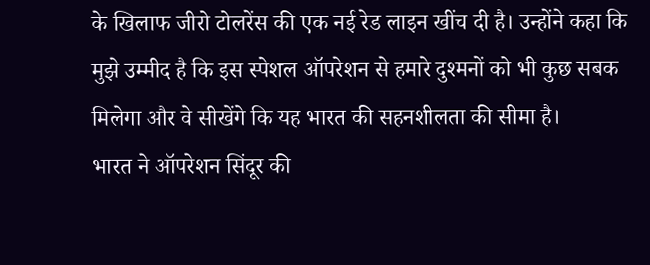के खिलाफ जीरो टोलरेंस की एक नई रेड लाइन खींच दी है। उन्होंने कहा कि मुझे उम्मीद है कि इस स्पेशल ऑपरेशन से हमारे दुश्मनों को भी कुछ सबक मिलेगा और वे सीखेंगे कि यह भारत की सहनशीलता की सीमा है।
भारत ने ऑपरेशन सिंदूर की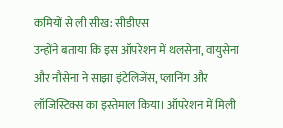कमियों से ली सीख: सीडीएस
उन्होंने बताया कि इस ऑपरेशन में थलसेना, वायुसेना और नौसेना ने साझा इंटेलिजेंस, प्लानिंग और लॉजिस्टिक्स का इस्तेमाल किया। ऑपरेशन में मिली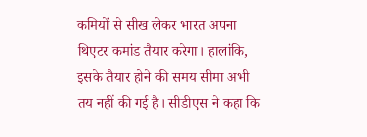कमियों से सीख लेकर भारत अपना थिएटर कमांड तैयार करेगा। हालांकि, इसके तैयार होने की समय सीमा अभी तय नहीं की गई है। सीडीएस ने कहा कि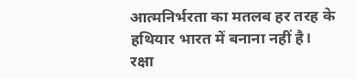आत्मनिर्भरता का मतलब हर तरह के हथियार भारत में बनाना नहीं है। रक्षा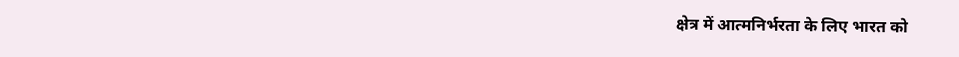क्षेत्र में आत्मनिर्भरता के लिए भारत को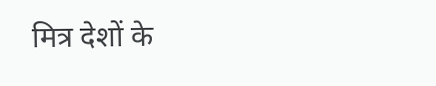मित्र देशों के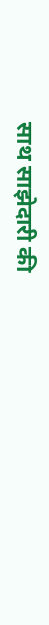साथ साझेदारी की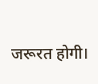जरूरत होगी।